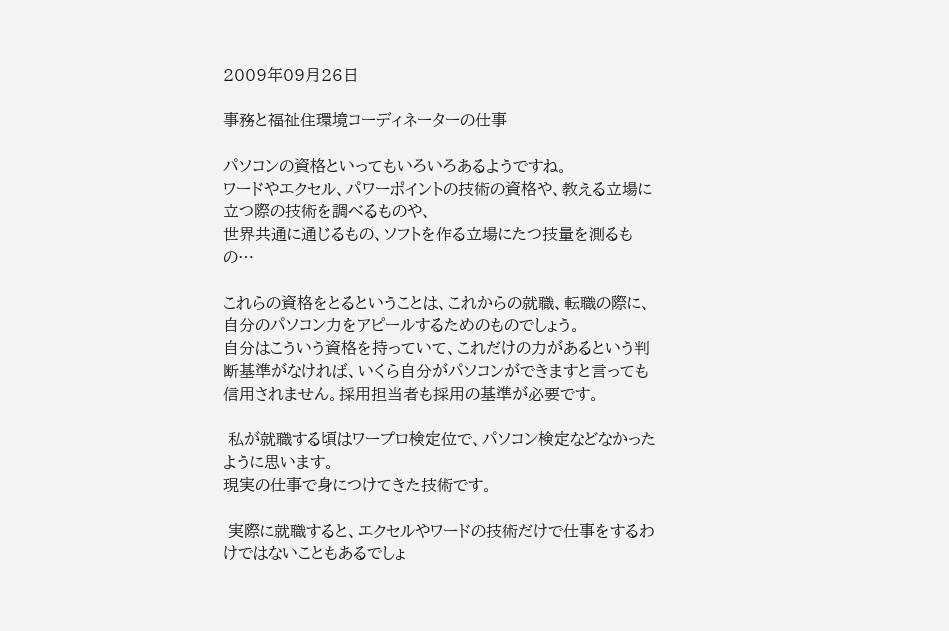2009年09月26日

事務と福祉住環境コーディネーターの仕事

パソコンの資格といってもいろいろあるようですね。
ワードやエクセル、パワーポイントの技術の資格や、教える立場に立つ際の技術を調べるものや、
世界共通に通じるもの、ソフトを作る立場にたつ技量を測るもの…

これらの資格をとるということは、これからの就職、転職の際に、自分のパソコン力をアピールするためのものでしょう。
自分はこういう資格を持っていて、これだけの力があるという判断基準がなければ、いくら自分がパソコンができますと言っても信用されません。採用担当者も採用の基準が必要です。

 私が就職する頃はワープロ検定位で、パソコン検定などなかったように思います。
現実の仕事で身につけてきた技術です。

 実際に就職すると、エクセルやワードの技術だけで仕事をするわけではないこともあるでしょ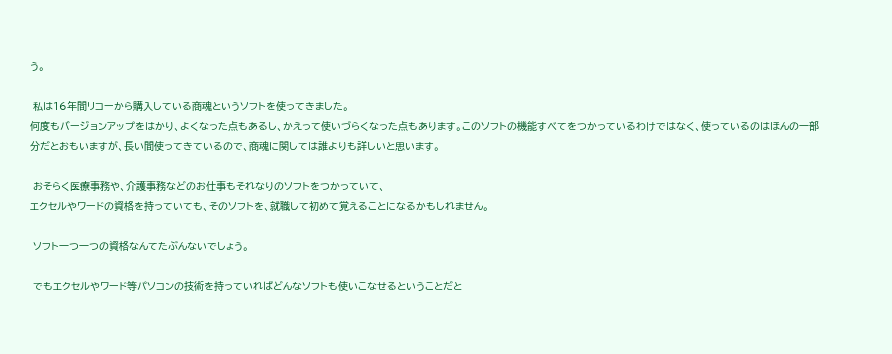う。

 私は16年間リコーから購入している商魂というソフトを使ってきました。
何度もバージョンアップをはかり、よくなった点もあるし、かえって使いづらくなった点もあります。このソフトの機能すべてをつかっているわけではなく、使っているのはほんの一部分だとおもいますが、長い間使ってきているので、商魂に関しては誰よりも詳しいと思います。

 おそらく医療事務や、介護事務などのお仕事もそれなりのソフトをつかっていて、
エクセルやワードの資格を持っていても、そのソフトを、就職して初めて覚えることになるかもしれません。

 ソフト一つ一つの資格なんてたぶんないでしょう。

 でもエクセルやワード等パソコンの技術を持っていればどんなソフトも使いこなせるということだと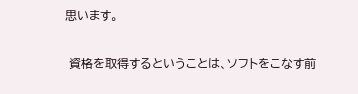思います。

 資格を取得するということは、ソフトをこなす前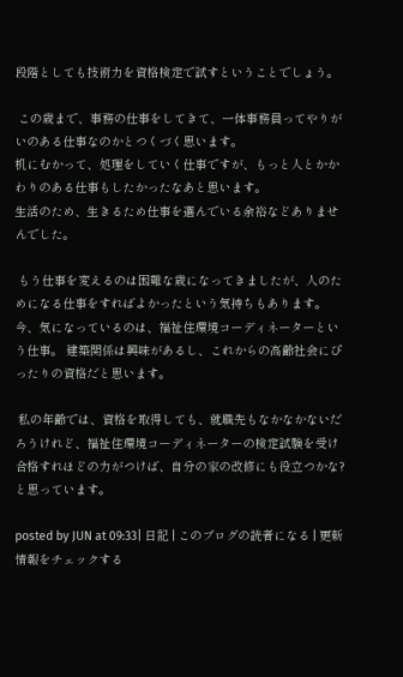段階としても技術力を資格検定で試すということでしょう。

 この歳まで、事務の仕事をしてきて、一体事務員ってやりがいのある仕事なのかとつくづく思います。
机にむかって、処理をしていく仕事ですが、もっと人とかかわりのある仕事もしたかったなあと思います。
生活のため、生きるため仕事を選んでいる余裕などありませんでした。

 もう仕事を変えるのは困難な歳になってきましたが、人のためになる仕事をすればよかったという気持ちもあります。今、気になっているのは、福祉住環境コーディネーターという仕事。 建築関係は興味があるし、これからの高齢社会にぴったりの資格だと思います。

 私の年齢では、資格を取得しても、就職先もなかなかないだろうけれど、福祉住環境コーディネーターの検定試験を受け合格すれほどの力がつけば、自分の家の改修にも役立つかな? と思っています。

posted by JUN at 09:33| 日記 | このブログの読者になる | 更新情報をチェックする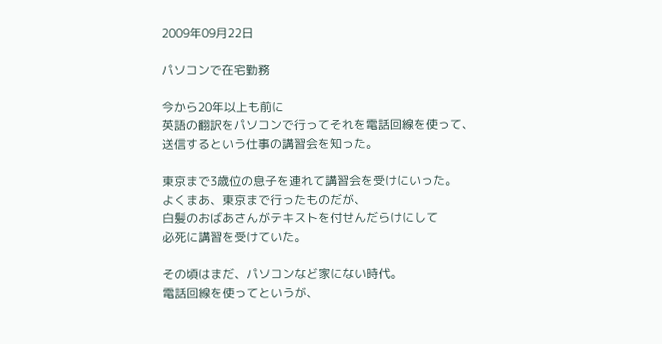2009年09月22日

パソコンで在宅勤務

今から20年以上も前に
英語の翻訳をパソコンで行ってそれを電話回線を使って、
送信するという仕事の講習会を知った。

東京まで3歳位の息子を連れて講習会を受けにいった。
よくまあ、東京まで行ったものだが、
白髪のおばあさんがテキストを付せんだらけにして
必死に講習を受けていた。

その頃はまだ、パソコンなど家にない時代。
電話回線を使ってというが、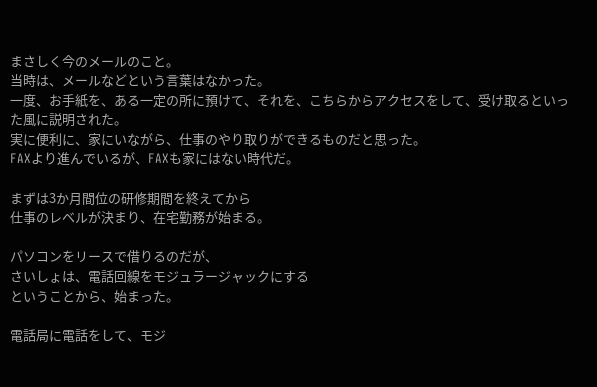まさしく今のメールのこと。
当時は、メールなどという言葉はなかった。
一度、お手紙を、ある一定の所に預けて、それを、こちらからアクセスをして、受け取るといった風に説明された。
実に便利に、家にいながら、仕事のやり取りができるものだと思った。
FAXより進んでいるが、FAXも家にはない時代だ。

まずは3か月間位の研修期間を終えてから
仕事のレベルが決まり、在宅勤務が始まる。

パソコンをリースで借りるのだが、
さいしょは、電話回線をモジュラージャックにする
ということから、始まった。

電話局に電話をして、モジ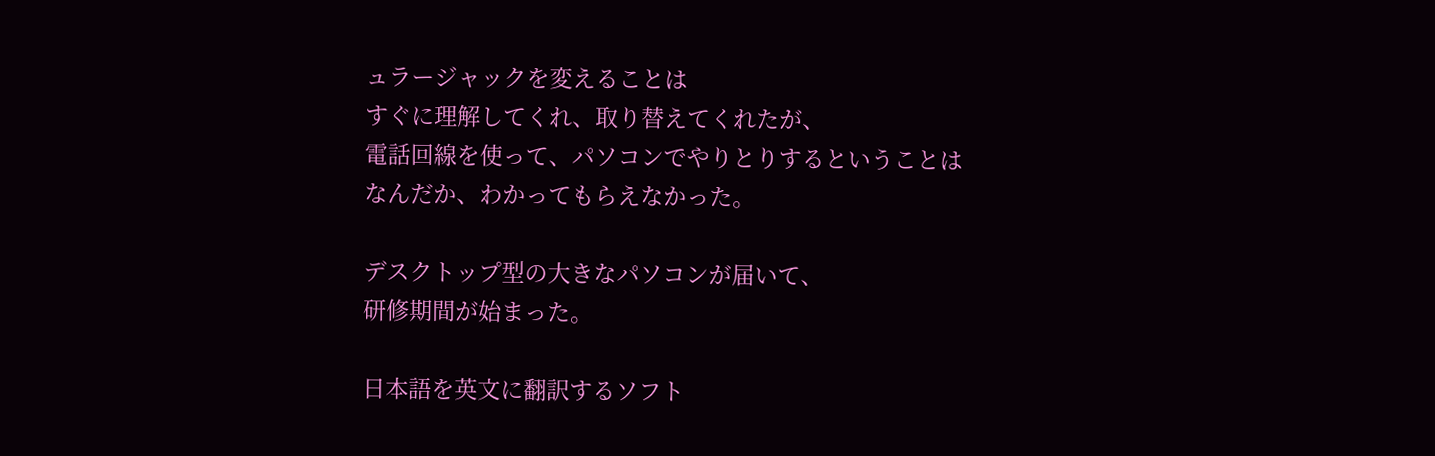ュラージャックを変えることは
すぐに理解してくれ、取り替えてくれたが、
電話回線を使って、パソコンでやりとりするということは
なんだか、わかってもらえなかった。

デスクトップ型の大きなパソコンが届いて、
研修期間が始まった。

日本語を英文に翻訳するソフト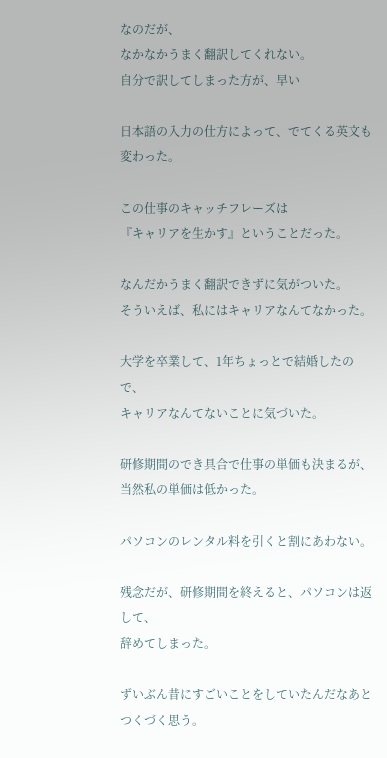なのだが、
なかなかうまく翻訳してくれない。
自分で訳してしまった方が、早い

日本語の入力の仕方によって、でてくる英文も変わった。

この仕事のキャッチフレーズは
『キャリアを生かす』ということだった。

なんだかうまく翻訳できずに気がついた。
そういえば、私にはキャリアなんてなかった。

大学を卒業して、1年ちょっとで結婚したので、
キャリアなんてないことに気づいた。

研修期間のでき具合で仕事の単価も決まるが、
当然私の単価は低かった。

パソコンのレンタル料を引くと割にあわない。

残念だが、研修期間を終えると、パソコンは返して、
辞めてしまった。

ずいぶん昔にすごいことをしていたんだなあと
つくづく思う。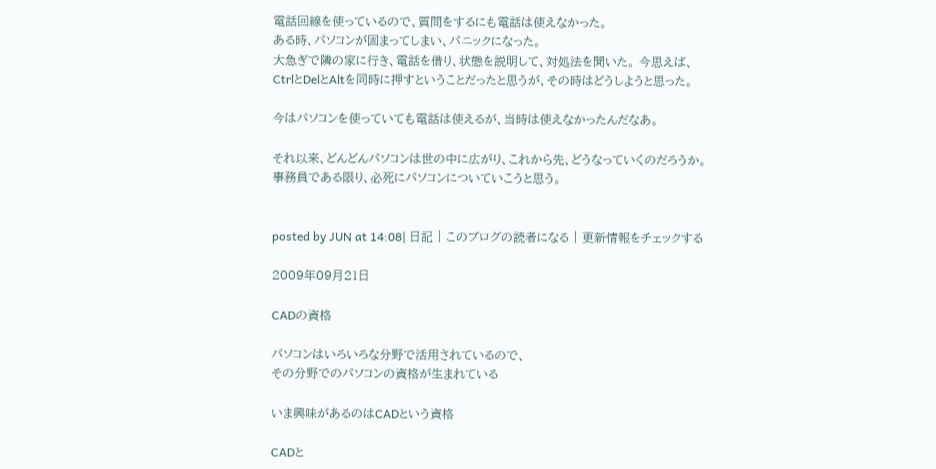電話回線を使っているので、質問をするにも電話は使えなかった。
ある時、パソコンが固まってしまい、パニックになった。
大急ぎで隣の家に行き、電話を借り、状態を説明して、対処法を聞いた。 今思えば、CtrlとDelとAltを同時に押すということだったと思うが、その時はどうしようと思った。

今はパソコンを使っていても電話は使えるが、当時は使えなかったんだなあ。

それ以来、どんどんパソコンは世の中に広がり、これから先、どうなっていくのだろうか。 事務員である限り、必死にパソコンについていこうと思う。


posted by JUN at 14:08| 日記 | このブログの読者になる | 更新情報をチェックする

2009年09月21日

CADの資格

パソコンはいろいろな分野で活用されているので、
その分野でのパソコンの資格が生まれている

いま興味があるのはCADという資格

CADと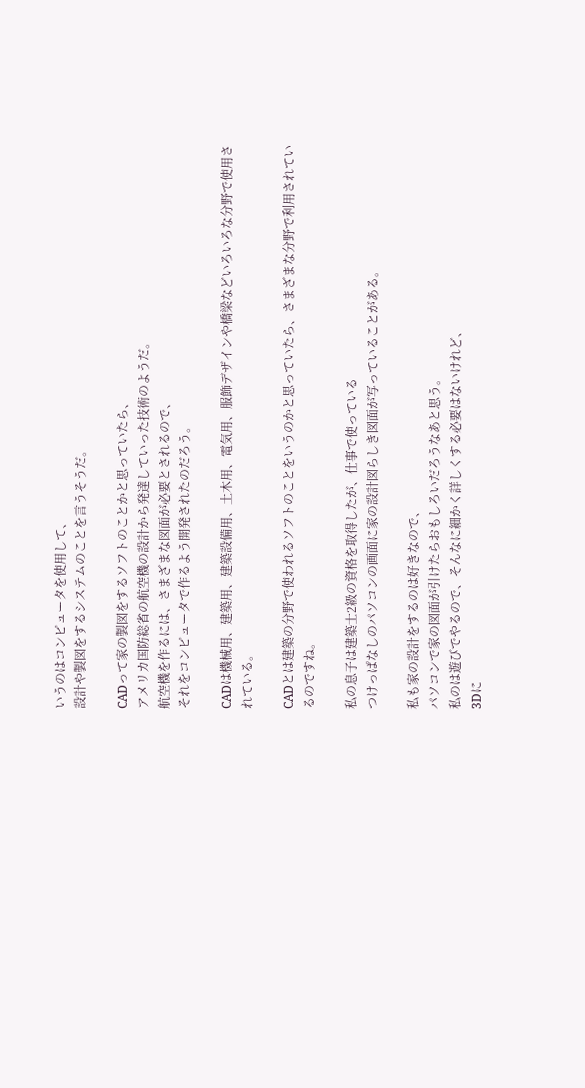いうのはコンピュータを使用して、
設計や製図をするシステムのことを言うそうだ。

CADって家の製図をするソフトのことかと思っていたら、
アメリカ国防総省の航空機の設計から発達していった技術のようだ。
航空機を作るには、さまざまな図面が必要とされるので、
それをコンピュータで作るよう開発されたのだろう。

CADは機械用、建築用、建築設備用、土木用、電気用、服飾デザインや橋梁などいろいろな分野で使用されている。

CADとは建築の分野で使われるソフトのことをいうのかと思っていたら、さまざまな分野で利用されているのですね。

私の息子は建築士2級の資格を取得したが、仕事で使っている
つけっぱなしのパソコンの画面に家の設計図らしき図面が写っていることがある。

私も家の設計をするのは好きなので、
パソコンで家の図面が引けたらおもしろいだろうなあと思う。
私のは遊びでやるので、そんなに細かく詳しくする必要はないけれど、
3Dに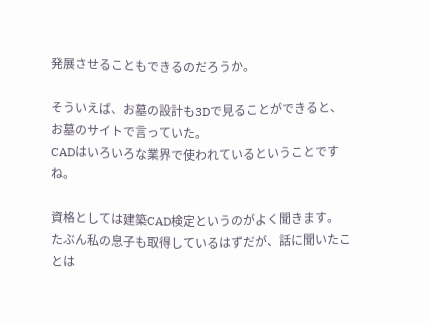発展させることもできるのだろうか。

そういえば、お墓の設計も3Dで見ることができると、お墓のサイトで言っていた。
CADはいろいろな業界で使われているということですね。

資格としては建築CAD検定というのがよく聞きます。
たぶん私の息子も取得しているはずだが、話に聞いたことは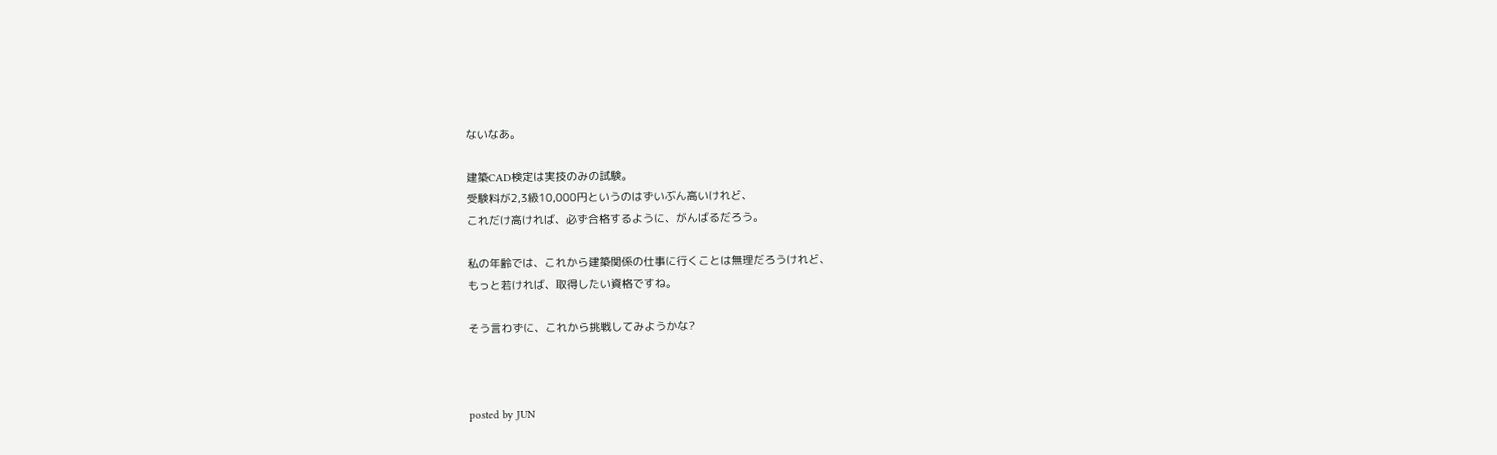ないなあ。

建築CAD検定は実技のみの試験。
受験料が2,3級10,000円というのはずいぶん高いけれど、
これだけ高ければ、必ず合格するように、がんばるだろう。

私の年齢では、これから建築関係の仕事に行くことは無理だろうけれど、
もっと若ければ、取得したい資格ですね。

そう言わずに、これから挑戦してみようかな?



posted by JUN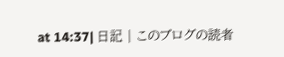at 14:37| 日記 | このブログの読者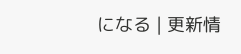になる | 更新情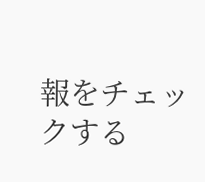報をチェックする